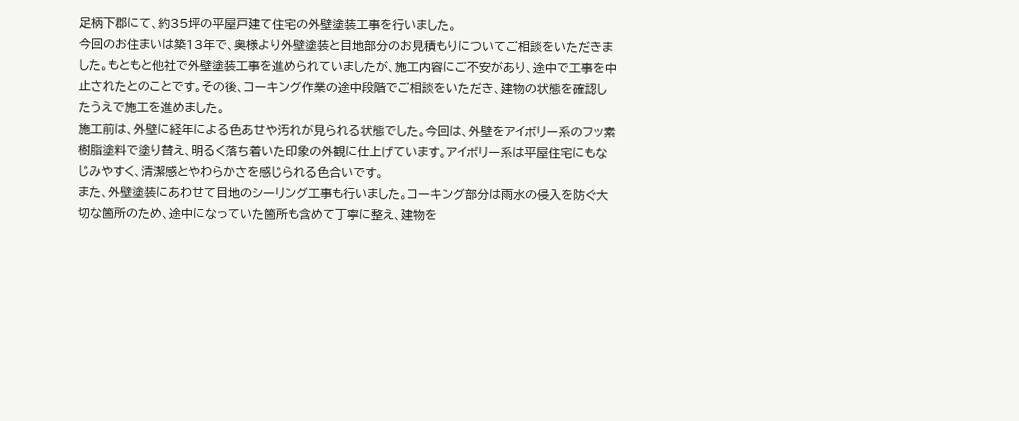足柄下郡にて、約35坪の平屋戸建て住宅の外壁塗装工事を行いました。
今回のお住まいは築13年で、奥様より外壁塗装と目地部分のお見積もりについてご相談をいただきました。もともと他社で外壁塗装工事を進められていましたが、施工内容にご不安があり、途中で工事を中止されたとのことです。その後、コーキング作業の途中段階でご相談をいただき、建物の状態を確認したうえで施工を進めました。
施工前は、外壁に経年による色あせや汚れが見られる状態でした。今回は、外壁をアイボリー系のフッ素樹脂塗料で塗り替え、明るく落ち着いた印象の外観に仕上げています。アイボリー系は平屋住宅にもなじみやすく、清潔感とやわらかさを感じられる色合いです。
また、外壁塗装にあわせて目地のシーリング工事も行いました。コーキング部分は雨水の侵入を防ぐ大切な箇所のため、途中になっていた箇所も含めて丁寧に整え、建物を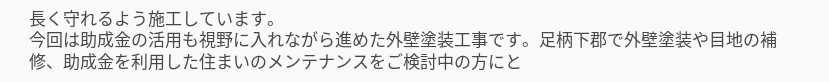長く守れるよう施工しています。
今回は助成金の活用も視野に入れながら進めた外壁塗装工事です。足柄下郡で外壁塗装や目地の補修、助成金を利用した住まいのメンテナンスをご検討中の方にと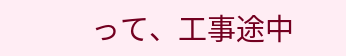って、工事途中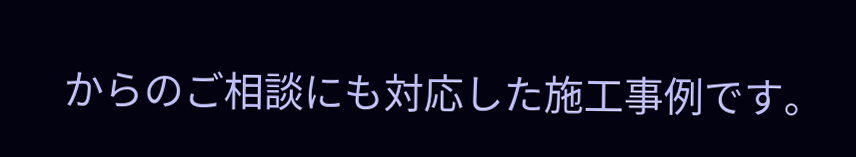からのご相談にも対応した施工事例です。